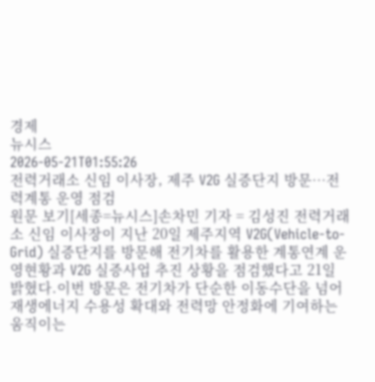경제
뉴시스
2026-05-21T01:55:26
전력거래소 신임 이사장, 제주 V2G 실증단지 방문…전력계통 운영 점검
원문 보기[세종=뉴시스]손차민 기자 = 김성진 전력거래소 신임 이사장이 지난 20일 제주지역 V2G(Vehicle-to-Grid) 실증단지를 방문해 전기차를 활용한 계통연계 운영현황과 V2G 실증사업 추진 상황을 점검했다고 21일 밝혔다.이번 방문은 전기차가 단순한 이동수단을 넘어 재생에너지 수용성 확대와 전력망 안정화에 기여하는 움직이는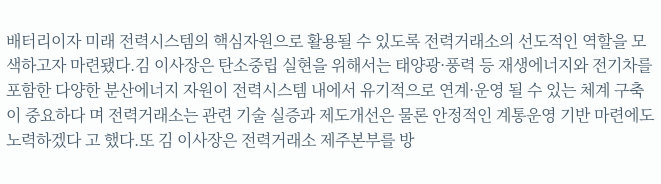배터리이자 미래 전력시스템의 핵심자원으로 활용될 수 있도록 전력거래소의 선도적인 역할을 모색하고자 마련됐다.김 이사장은 탄소중립 실현을 위해서는 태양광·풍력 등 재생에너지와 전기차를 포함한 다양한 분산에너지 자원이 전력시스템 내에서 유기적으로 연계·운영 될 수 있는 체계 구축이 중요하다 며 전력거래소는 관련 기술 실증과 제도개선은 물론 안정적인 계통운영 기반 마련에도 노력하겠다 고 했다.또 김 이사장은 전력거래소 제주본부를 방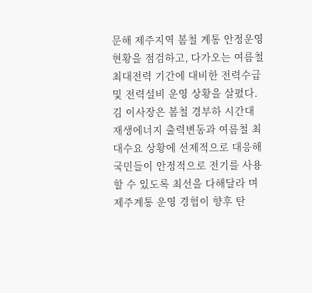문해 제주지역 봄철 계통 안정운영 현황을 점검하고, 다가오는 여름철 최대전력 기간에 대비한 전력수급 및 전력설비 운영 상황을 살폈다.김 이사장은 봄철 경부하 시간대 재생에너지 출력변동과 여름철 최대수요 상황에 선제적으로 대응해 국민들이 안정적으로 전기를 사용할 수 있도록 최선을 다해달라 며 제주계통 운영 경험이 향후 탄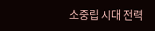소중립 시대 전력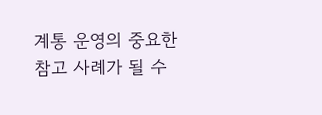계통 운영의 중요한 참고 사례가 될 수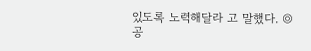있도록 노력해달라 고 말했다. ◎공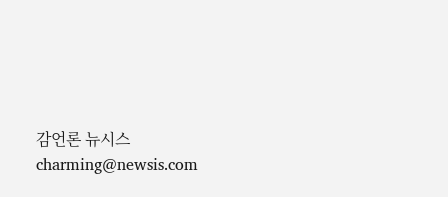감언론 뉴시스 charming@newsis.com